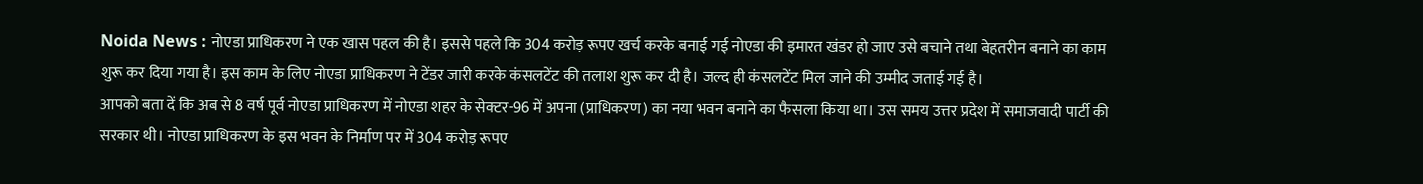Noida News : नोएडा प्राधिकरण ने एक खास पहल की है। इससे पहले कि 304 करोड़ रूपए खर्च करके बनाई गई नोएडा की इमारत खंडर हो जाए उसे बचाने तथा बेहतरीन बनाने का काम शुरू कर दिया गया है। इस काम के लिए नोएडा प्राधिकरण ने टेंडर जारी करके कंसलटेंट की तलाश शुरू कर दी है। जल्द ही कंसलटेंट मिल जाने की उम्मीद जताई गई है।
आपको बता दें कि अब से 8 वर्ष पूर्व नोएडा प्राधिकरण में नोएडा शहर के सेक्टर-96 में अपना (प्राधिकरण) का नया भवन बनाने का फैसला किया था। उस समय उत्तर प्रदेश में समाजवादी पार्टी की सरकार थी। नोएडा प्राधिकरण के इस भवन के निर्माण पर में 304 करोड़ रूपए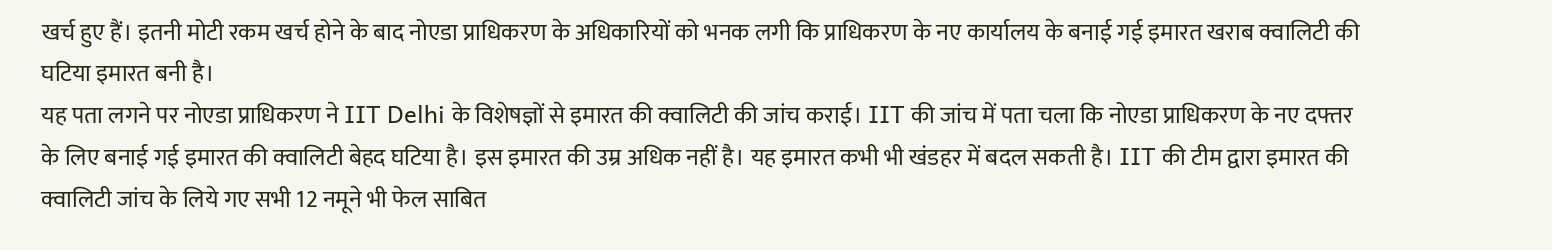खर्च हुए हैं। इतनी मोटी रकम खर्च होने के बाद नोएडा प्राधिकरण के अधिकारियों को भनक लगी कि प्राधिकरण के नए कार्यालय के बनाई गई इमारत खराब क्वालिटी की घटिया इमारत बनी है।
यह पता लगने पर नोएडा प्राधिकरण ने IIT Delhi के विशेषज्ञों से इमारत की क्वालिटी की जांच कराई। IIT की जांच में पता चला कि नोएडा प्राधिकरण के नए दफ्तर के लिए बनाई गई इमारत की क्वालिटी बेहद घटिया है। इस इमारत की उम्र अधिक नहीं है। यह इमारत कभी भी खंडहर में बदल सकती है। IIT की टीम द्वारा इमारत की क्वालिटी जांच के लिये गए सभी 12 नमूने भी फेल साबित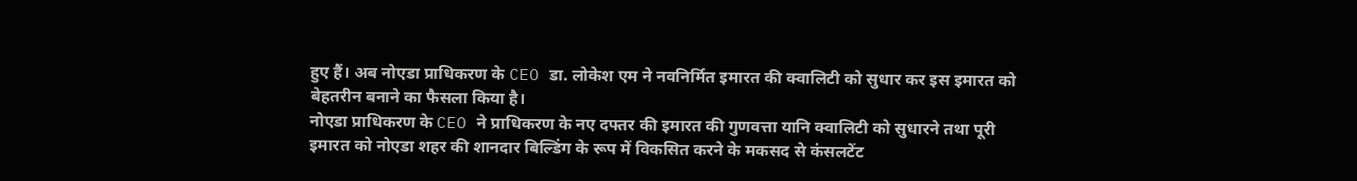हुए हैं। अब नोएडा प्राधिकरण के CEO डा. लोकेश एम ने नवनिर्मित इमारत की क्वालिटी को सुधार कर इस इमारत को बेहतरीन बनाने का फैसला किया है।
नोएडा प्राधिकरण के CEO ने प्राधिकरण के नए दफ्तर की इमारत की गुणवत्ता यानि क्वालिटी को सुधारने तथा पूरी इमारत को नोएडा शहर की शानदार बिल्डिंग के रूप में विकसित करने के मकसद से कंसलटेंट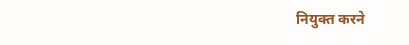नियुक्त करने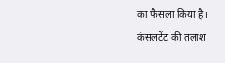का फैसला किया है। कंसलटेंट की तलाश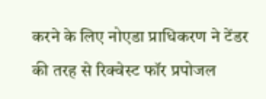करने के लिए नोएडा प्राधिकरण ने टेंडर की तरह से रिक्वेस्ट फॉर प्रपोजल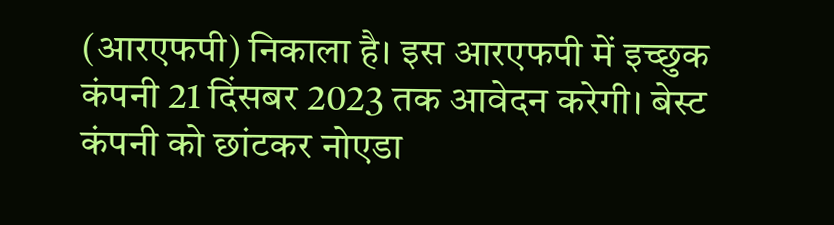(आरएफपी) निकाला है। इस आरएफपी में इच्छुक कंपनी 21 दिंसबर 2023 तक आवेदन करेगी। बेस्ट कंपनी को छांटकर नोएडा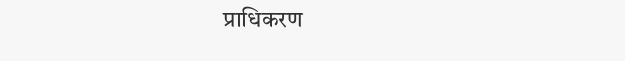प्राधिकरण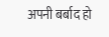अपनी बर्बाद हो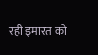रही इमारत को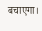बचाएगा।